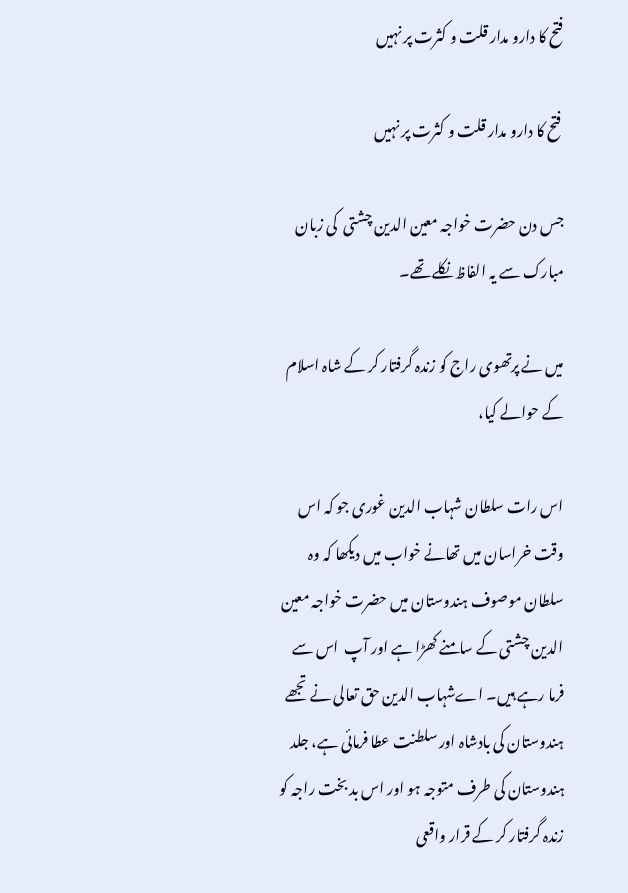فتح کا دارو مدار قلت و کثرت پر نہیں

 فتح کا دارو مدار قلت و کثرت پر نہیں

جس دن حضرت خواجہ معین الدین چشتی  کی زبان مبارک سے یہ الفاظ نکلے تھے۔

میں نے پرتھوی راج کو زندہ گرفتار کر کے شاہ اسلام کے حوالے کیا،

اس رات سلطان شہاب الدین غوری جو کہ اس وقت خراسان میں تھانے خواب میں دیکھا کہ وہ سلطان موصوف ہندوستان میں حضرت خواجہ معین الدین چشتی کے سامنے کھڑا ہے اور آپ  اس سے فرما رہے ہیں۔ اےشہاب الدین حق تعالی نے تجھے ہندوستان کی بادشاہ اور سلطنت عطا فرمائی ہے، جلد ہندوستان کی طرف متوجہ ہو اور اس بد بخت راجہ کو زندہ گرفتار کر کے قرار واقعی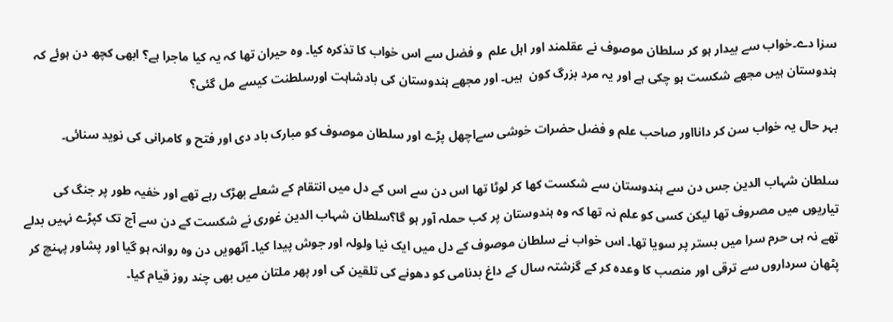سزا دے۔خواب سے بیدار ہو کر سلطان موصوف نے عقلمند اور اہل علم  و فضل سے اس خواب کا تذکرہ کیا۔ وہ حیران تھا کہ یہ کیا ماجرا ہے؟ ابھی کچھ دن ہوئے کہ ہندوستان ہیں مجھے شکست ہو چکی ہے اور یہ مرد بزرگ کون  ہیں۔ اور مجھے ہندوستان کی بادشاہت اورسلطنت کیسے مل گئی؟

بہر حال یہ خواب سن کر دانااور صاحب علم و فضل حضرات خوشی سےاچھل پڑے اور سلطان موصوف کو مبارک باد دی اور فتح و کامرانی کی نوید سنائی۔

سلطان شہاب الدین جس دن سے ہندوستان سے شکست کھا کر لوٹا تھا اس دن سے اس کے دل میں انتقام کے شعلے بھڑک رہے تھے اور خفیہ طور پر جنگ کی تیاریوں میں مصروف تھا لیکن کسی کو علم نہ تھا کہ وہ ہندوستان پر کب حملہ آور ہو گا؟سلطان شہاب الدین غوری نے شکست کے دن سے آج تک کپڑے نہیں بدلے تھے نہ ہی حرم سرا میں بستر پر سویا تھا۔ اس خواب نے سلطان موصوف کے دل میں ایک نیا ولولہ اور جوش پیدا کیا۔ آٹھویں دن وہ روانہ ہو گیا اور پشاور پہنچ کر پٹھان سرداروں سے ترقی اور منصب کا وعدہ کر کے گزشتہ سال کے داغ بدنامی کو دھونے کی تلقین کی اور پھر ملتان میں بھی چند روز قیام کیا۔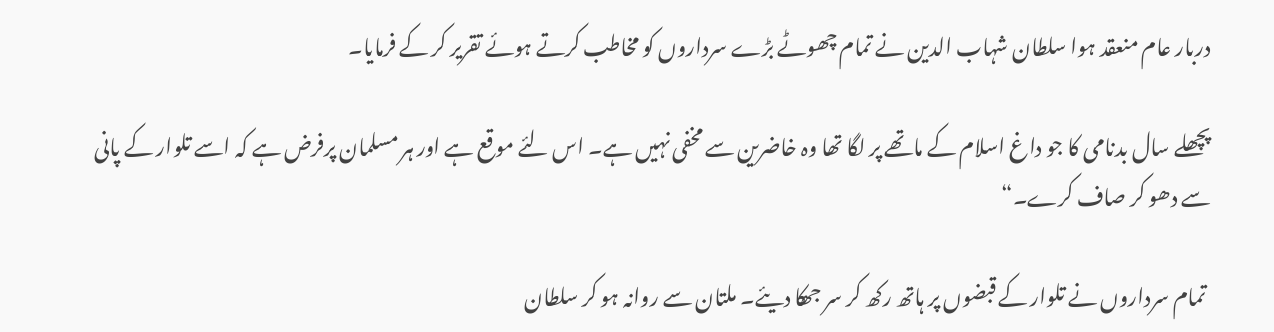دربار عام منعقد ہوا سلطان شہاب الدین نے تمام چھوٹے بڑے سرداروں کو مخاطب کرتے ہوئے تقریر کر کے فرمایا۔

پچھلے سال بدنامی کا جو داغ اسلام کے ماتھے پر لگا تھا وہ خاضرین سے مخفی نہیں ہے۔ اس لئے موقع ہے اور ہر مسلمان پرفرض ہے کہ اسے تلوار کے پانی سے دھو کر صاف کرے۔“

 تمام سرداروں نے تلوار کے قبضوں پر ہاتھ رکھ کر سر جھکا دیئے۔ ملتان سے روانہ ہو کر سلطان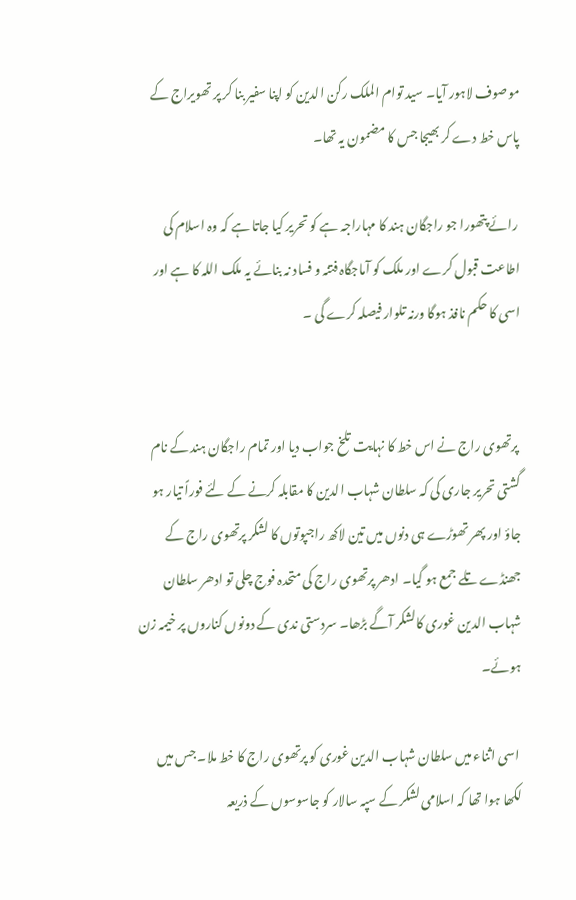موصوف لاہور آیا۔ سید توام الملک رکن الدین کو اپنا سفیر بنا کر پر تھویراج کے پاس خط دے کر بھیجا جس کا مضمون یہ تھا۔

 رائے پتھورا جو راجگان ہند کا مہاراجہ ہے کو تحریر کیا جاتا ہے کہ وہ اسلام کی اطاعت قبول کرے اور ملک کو آماجگاہ فتنہ و فساد نہ بنائے یہ ملک اللہ کا ہے اور اسی کا حکم نافذ ہوگا ورنہ تلوار فیصلہ کرے گی ۔


 پرتھوی راج نے اس خط کا نہایت تلخ جواب دیا اور تمام راجگان ہند کے نام گشتی تحریر جاری کی کہ سلطان شہاب الدین کا مقابلہ کرنے کے لئے فوراً تیار ہو جاؤ اور پھر تھوڑے ہی دنوں میں تین لاکھ راجپوتوں کا لشکر پرتھوی راج کے جھنڈے تلے جمع ہو گیا۔ ادھر پرتھوی راج کی متحدہ فوج چلی تو ادھر سلطان شہاب الدین غوری کالشکر آگے بڑھا۔ سردستی ندی کے دونوں کناروں پر خیمہ زن ہوئے۔

 اسی اثناء میں سلطان شہاب الدین غوری کو پرتھوی راج کا خط ملا۔ جس میں لکھا ہوا تھا کہ اسلامی لشکر کے سپہ سالار کو جاسوسوں کے ذریعہ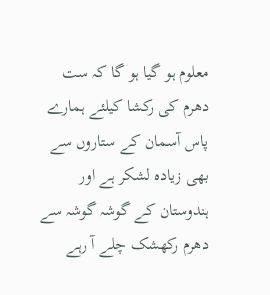معلوم ہو گیا ہو گا کہ ست دھرم کی رکشا کیلئے ہمارے پاس آسمان کے ستاروں سے بھی زیادہ لشکر ہے اور ہندوستان کے گوشہ گوشہ سے دھرم رکھشک چلے آ رہے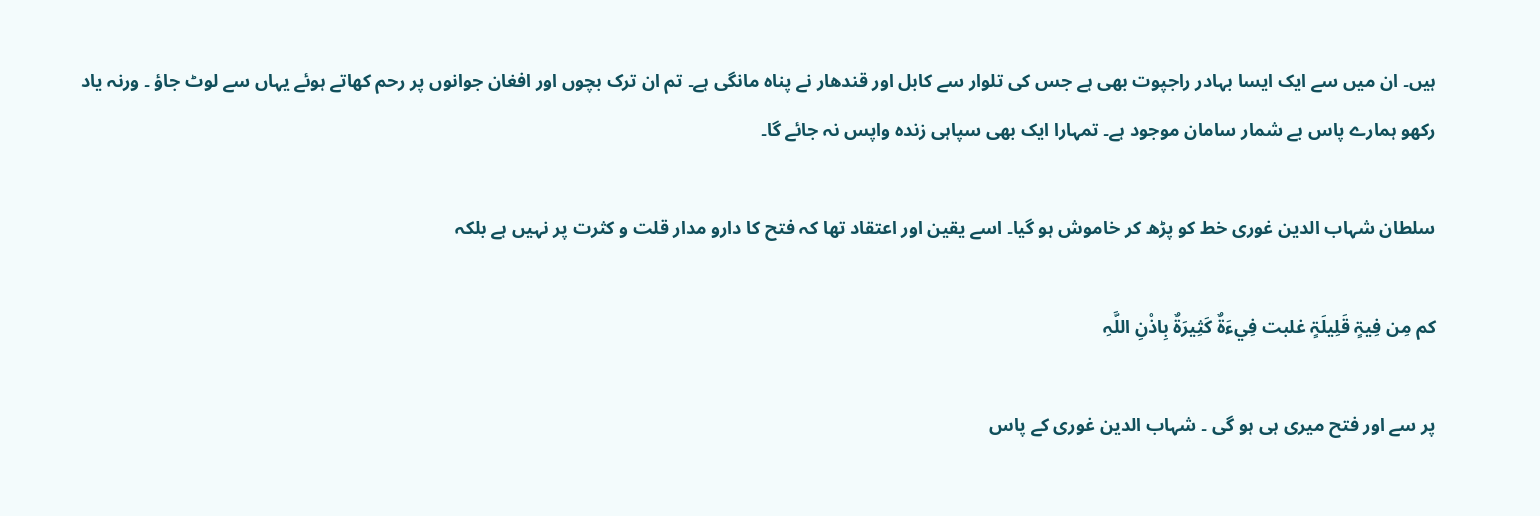ہیں۔ ان میں سے ایک ایسا بہادر راجپوت بھی ہے جس کی تلوار سے کابل اور قندھار نے پناہ مانگی ہے۔ تم ان ترک بچوں اور افغان جوانوں پر رحم کھاتے ہوئے یہاں سے لوٹ جاؤ ۔ ورنہ یاد رکھو ہمارے پاس بے شمار سامان موجود ہے۔ تمہارا ایک بھی سپاہی زندہ واپس نہ جائے گا۔

سلطان شہاب الدین غوری خط کو پڑھ کر خاموش ہو گیا۔ اسے یقین اور اعتقاد تھا کہ فتح کا دارو مدار قلت و کثرت پر نہیں ہے بلکہ

کم مِن فِيۃٍ قَلِيلَۃٍ غلبت فِيءَۃٌ کَثِيرَۃٌ بِاذْنِ اللَّہِ

پر سے اور فتح میری ہی ہو گی ۔ شہاب الدین غوری کے پاس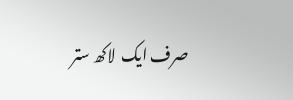صرف ایک  لاکھ ستر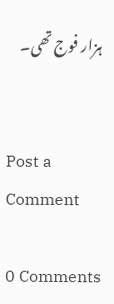ہزار فوج تھی۔


Post a Comment

0 Comments